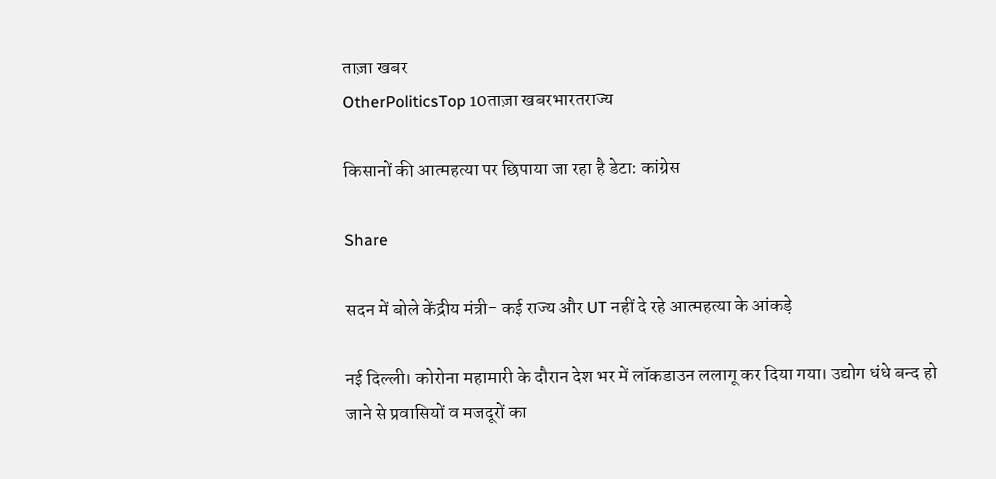ताज़ा खबर
OtherPoliticsTop 10ताज़ा खबरभारतराज्य

किसानों की आत्महत्या पर छिपाया जा रहा है डेटा: कांग्रेस

Share

सदन में बोले केंद्रीय मंत्री- कई राज्य और UT नहीं दे रहे आत्महत्या के आंकड़े

नई दिल्ली। कोरोना महामारी के दौरान देश भर में लॉकडाउन ललागू कर दिया गया। उद्योग धंधे बन्द हो जाने से प्रवासियों व मजदूरों का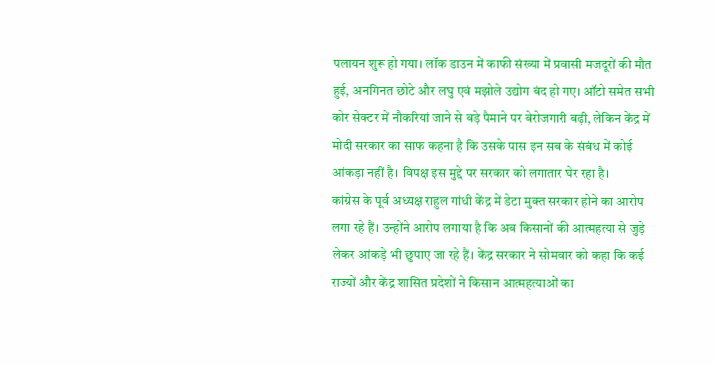पलायन शुरू हो गया। लॉक डाउन में काफी संख्या में प्रवासी मजदूरों की मौत हुई, अनगिनत छोटे और लघु एवं मझोले उद्योग बंद हो गए। ऑटो समेत सभी कोर सेक्टर में नौकरियां जाने से बड़े पैमाने पर बेरोजगारी बढ़ी, लेकिन केंद्र में मोदी सरकार का साफ कहना है कि उसके पास इन सब के संबंध में कोई आंकड़ा नहीं है। विपक्ष इस मुद्दे पर सरकार को लगातार घेर रहा है।
कांग्रेस के पूर्व अध्यक्ष राहुल गांधी केंद्र में डेटा मुक्त सरकार होने का आरोप लगा रहे हैं। उन्होंने आरोप लगाया है कि अब किसानों की आत्महत्या से जुड़े लेकर आंकड़े भी छुपाए जा रहे हैं। केंद्र सरकार ने सोमवार को कहा कि कई राज्यों और केंद्र शासित प्रदेशों ने किसान आत्महत्याओं का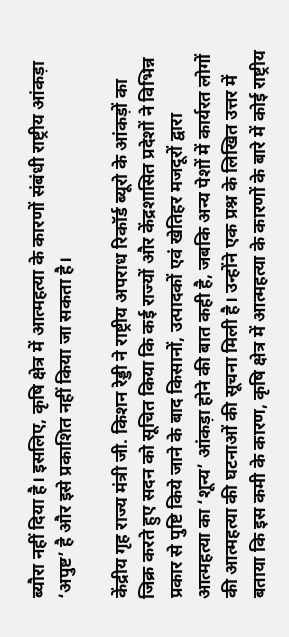ब्यौरा नहीं दिया है। इसलिए, कृषि क्षेत्र में आत्महत्या के कारणों संबंधी राष्ट्रीय आंकड़ा ‘अपुष्ट’ है और इसे प्रकाशित नहीं किया जा सकता है।

केंद्रीय गृह राज्य मंत्री जी. किशन रेड्डी ने राष्ट्रीय अपराध रिकॉर्ड ब्यूरो के आंकड़ों का जिक्र करते हुए सदन को सूचित किया कि कई राज्यों और केंद्रशासित प्रदेशों ने विभिन्न प्रकार से पुष्टि किये जाने के बाद किसानों, उत्पादकों एवं खेतिहर मजदूरों द्वारा आत्महत्या का ‘शून्य’ आंकड़ा होने की बात कही है, जबकि अन्य पेशों में कार्यरत लोगों की आत्महत्या की घटनाओं की सूचना मिली है। उन्होंने एक प्रश्न के लिखित उत्तर में बताया कि इस कमी के कारण, कृषि क्षेत्र में आत्महत्या के कारणों के बारे में कोई राष्ट्रीय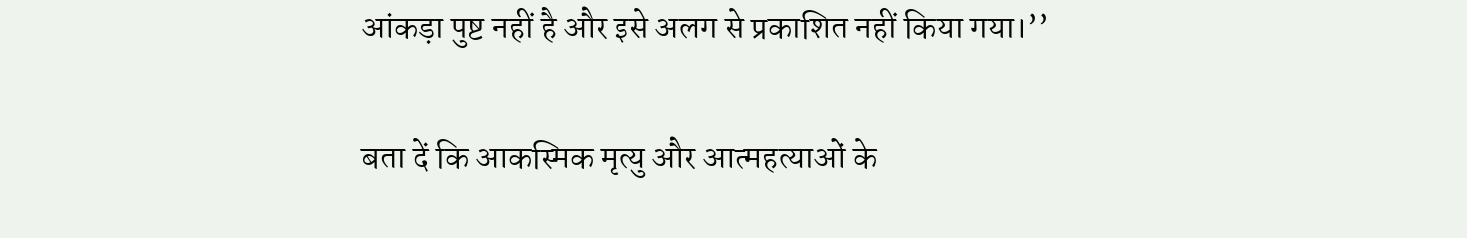आंकड़ा पुष्ट नहीं है और इसे अलग से प्रकाशित नहीं किया गया।’’

बता दें कि आकस्मिक मृत्यु और आत्महत्याओं के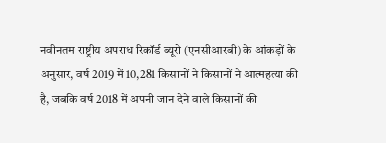नवीनतम राष्ट्रीय अपराध रिकॉर्ड ब्यूरो (एनसीआरबी) के आंकड़ों के अनुसार, वर्ष 2019 में 10,281 किसानों ने किसानों ने आत्महत्या की है, जबकि वर्ष 2018 में अपनी जान देने वाले किसानों की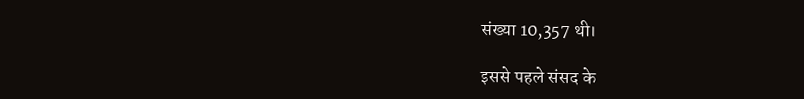संख्या 10,357 थी।

इससे पहले संसद के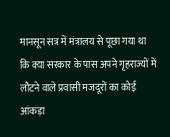मानसून सत्र में मंत्रालय से पूछा गया था कि क्या सरकार के पास अपने गृहराज्यों में लौटने वाले प्रवासी मजदूरों का कोई आंकड़ा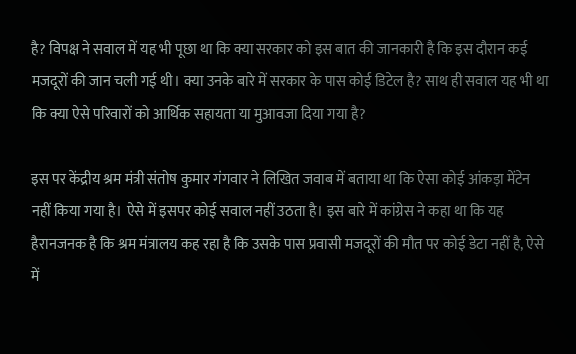है? विपक्ष ने सवाल में यह भी पूछा था कि क्या सरकार को इस बात की जानकारी है कि इस दौरान कई मजदूरों की जान चली गई थी। क्या उनके बारे में सरकार के पास कोई डिटेल है? साथ ही सवाल यह भी था कि क्या ऐसे परिवारों को आर्थिक सहायता या मुआवजा दिया गया है?

इस पर केंद्रीय श्रम मंत्री संतोष कुमार गंगवार ने लिखित जवाब में बताया था कि ऐसा कोई आंकड़ा मेंटेन नहीं किया गया है। ऐसे में इसपर कोई सवाल नहीं उठता है। इस बारे में कांग्रेस ने कहा था कि यह हैरानजनक है कि श्रम मंत्रालय कह रहा है कि उसके पास प्रवासी मजदूरों की मौत पर कोई डेटा नहीं है, ऐसे में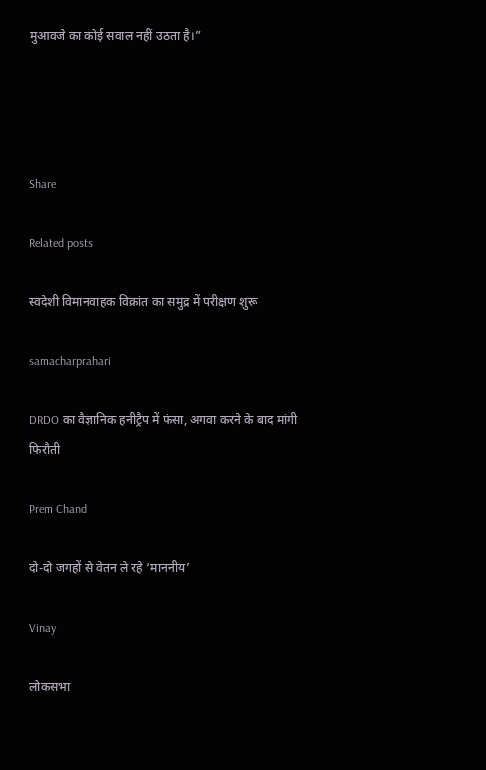मुआवजे का कोई सवाल नहीं उठता है।”




Share

Related posts

स्वदेशी विमानवाहक विक्रांत का समुद्र में परीक्षण शुरू

samacharprahari

DRDO का वैज्ञानिक हनीट्रैप में फंसा, अगवा करने के बाद मांगी फिरौती

Prem Chand

दो-दो जगहों से वेतन ले रहे ‘माननीय’

Vinay

लोकसभा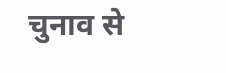चुनाव से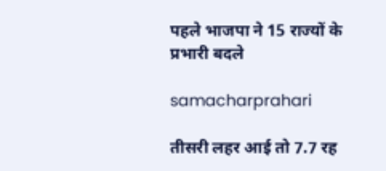पहले भाजपा ने 15 राज्यों के प्रभारी बदले

samacharprahari

तीसरी लहर आई तो 7.7 रह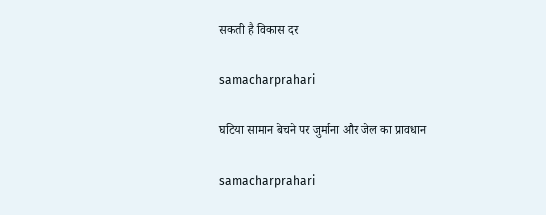सकती है विकास दर

samacharprahari

घटिया सामान बेचने पर जुर्माना और जेल का प्रावधान

samacharprahari